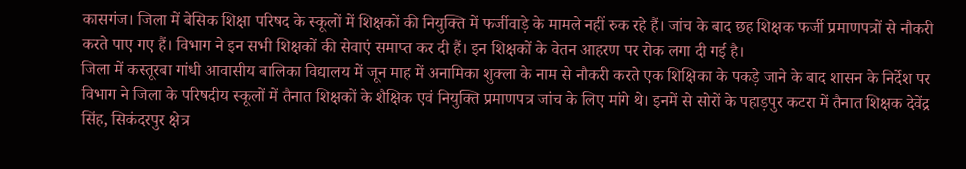कासगंज। जिला में बेसिक शिक्षा परिषद के स्कूलों में शिक्षकों की नियुक्ति में फर्जीवाड़े के मामले नहीं रुक रहे हैं। जांच के बाद छह शिक्षक फर्जी प्रमाणपत्रों से नौकरी करते पाए गए हैं। विभाग ने इन सभी शिक्षकों की सेवाएं समाप्त कर दी हैं। इन शिक्षकों के वेतन आहरण पर रोक लगा दी गई है।
जिला में कस्तूरबा गांधी आवासीय बालिका विद्यालय में जून माह में अनामिका शुक्ला के नाम से नौकरी करते एक शिक्षिका के पकड़े जाने के बाद शासन के निर्देश पर विभाग ने जिला के परिषदीय स्कूलों में तैनात शिक्षकों के शैक्षिक एवं नियुक्ति प्रमाणपत्र जांच के लिए मांगे थे। इनमें से सोरों के पहाड़पुर कटरा में तैनात शिक्षक देवेंद्र सिंह, सिकंदरपुर क्षेत्र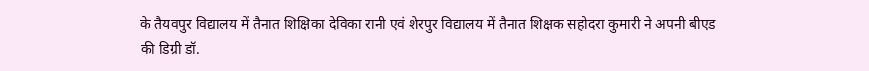के तैयवपुर विद्यालय में तैनात शिक्षिका देविका रानी एवं शेरपुर विद्यालय में तैनात शिक्षक सहोदरा कुमारी ने अपनी बीएड की डिग्री डॉ.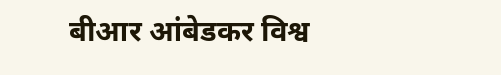बीआर आंबेडकर विश्व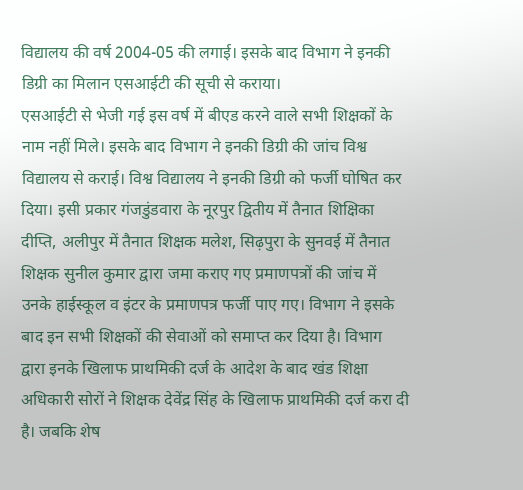विद्यालय की वर्ष 2004-05 की लगाई। इसके बाद विभाग ने इनकी डिग्री का मिलान एसआईटी की सूची से कराया।
एसआईटी से भेजी गई इस वर्ष में बीएड करने वाले सभी शिक्षकों के नाम नहीं मिले। इसके बाद विभाग ने इनकी डिग्री की जांच विश्व विद्यालय से कराई। विश्व विद्यालय ने इनकी डिग्री को फर्जी घोषित कर दिया। इसी प्रकार गंजडुंडवारा के नूरपुर द्वितीय में तैनात शिक्षिका दीप्ति, अलीपुर में तैनात शिक्षक मलेश, सिढ़पुरा के सुनवई में तैनात शिक्षक सुनील कुमार द्वारा जमा कराए गए प्रमाणपत्रों की जांच में उनके हाईस्कूल व इंटर के प्रमाणपत्र फर्जी पाए गए। विभाग ने इसके बाद इन सभी शिक्षकों की सेवाओं को समाप्त कर दिया है। विभाग द्वारा इनके खिलाफ प्राथमिकी दर्ज के आदेश के बाद खंड शिक्षा अधिकारी सोरों ने शिक्षक देवेंद्र सिंह के खिलाफ प्राथमिकी दर्ज करा दी है। जबकि शेष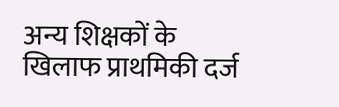अन्य शिक्षकों के खिलाफ प्राथमिकी दर्ज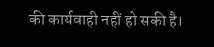की कार्यवाही नहीं हो सकी है।